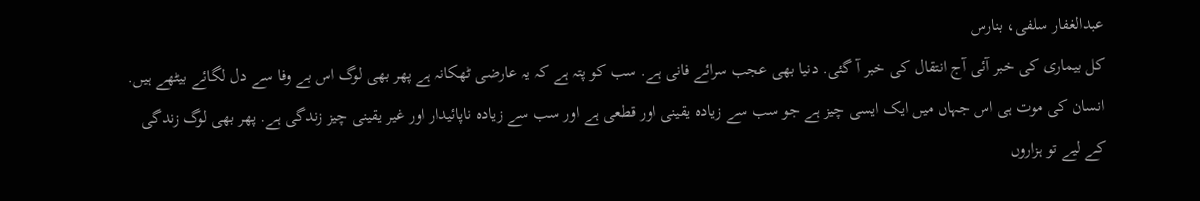عبدالغفار سلفی، بنارس
کل بیماری کی خبر آئی آج انتقال کی خبر آ گئی. دنیا بھی عجب سرائے فانی ہے. سب کو پتہ ہے کہ یہ عارضی ٹھکانہ ہے پھر بھی لوگ اس بے وفا سے دل لگائے بیٹھے ہیں. انسان کی موت ہی اس جہاں میں ایک ایسی چیز ہے جو سب سے زیادہ یقینی اور قطعی ہے اور سب سے زیادہ ناپائیدار اور غیر یقینی چیز زندگی ہے. پھر بھی لوگ زندگی کے لیے تو ہزاروں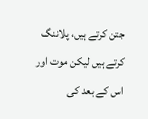جتن کرتے ہیں، پلاننگ کرتے ہیں لیکن موت اور اس کے بعد کی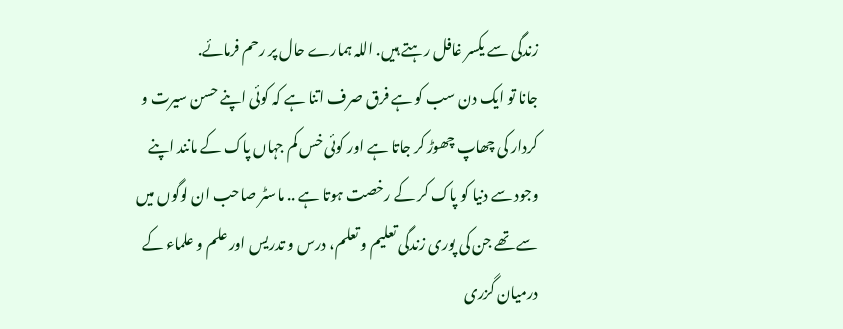زندگی سے یکسر غافل رہتے ہیں. اللہ ہمارے حال پر رحم فرمائے.
جانا تو ایک دن سب کو ہے فرق صرف اتنا ہے کہ کوئی اپنے حسن سیرت و کردار کی چھاپ چھوڑ کر جاتا ہے اور کوئی خس کم جہاں پاک کے مانند اپنے وجود سے دنیا کو پاک کر کے رخصت ہوتا ہے .. ماسٹر صاحب ان لوگوں میں سے تھے جن کی پوری زندگی تعلیم و تعلم، درس و تدریس اور علم و علماء کے درمیان گزری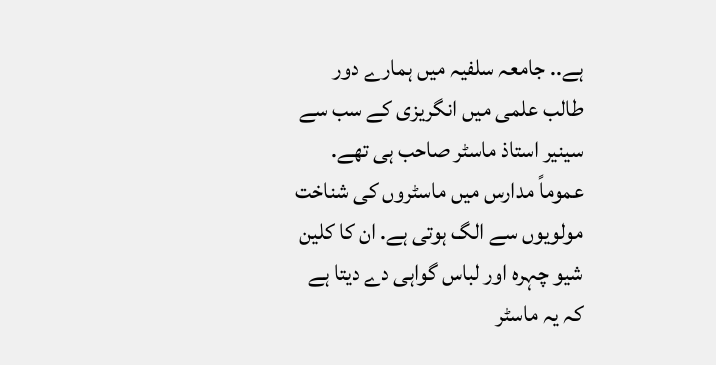ہے.. جامعہ سلفیہ میں ہمارے دور طالب علمی میں انگریزی کے سب سے سینیر استاذ ماسٹر صاحب ہی تھے. عموماً مدارس میں ماسٹروں کی شناخت مولویوں سے الگ ہوتی ہے. ان کا کلین شیو چہرہ اور لباس گواہی دے دیتا ہے کہ یہ ماسٹر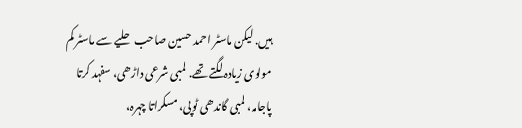ہیں. لیکن ماسٹر احمد حسین صاحب حلیے سے ماسٹر کم مولوی زیادہ لگتے تھے. لمبی شرعی داڑھی، سفہد کرتا پاجامہ، لمبی گاندھی ٹوپی، مسکراتا چہرہ،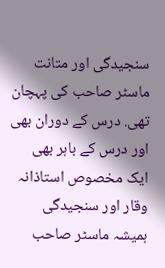سنجیدگی اور متانت ماسٹر صاحب کی پہچان تھی. درس کے دوران بھی اور درس کے باہر بھی ایک مخصوص استاذانہ وقار اور سنجیدگی ہمیشہ ماسٹر صاحب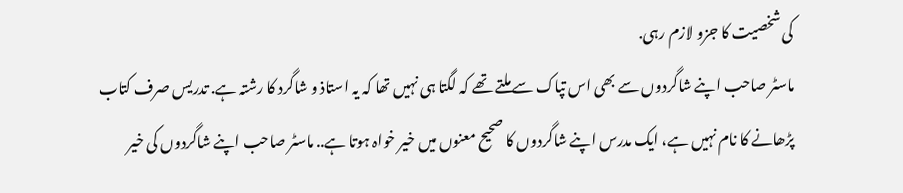کی شخصیت کا جزو لازم رہی.
ماسٹر صاحب اپنے شاگردوں سے بھی اس تپاک سے ملتے تھے کہ لگتا ہی نہیں تھا کہ یہ استاذ و شاگرد کا رشتہ ہے. تدریس صرف کتاب پڑھانے کا نام نہیں ہے، ایک مدرس اپنے شاگردوں کا صحیح معنوں میں خیر خواہ ہوتا ہے.. ماسٹر صاحب اپنے شاگردوں کی خیر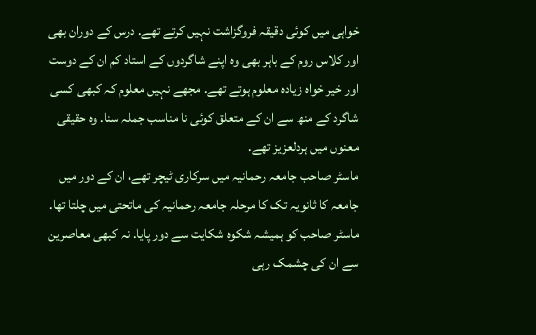خواہی میں کوئی دقیقہ فروگزاشت نہیں کرتے تھے. درس کے دوران بھی اور کلاس روم کے باہر بھی وہ اپنے شاگردوں کے استاد کم ان کے دوست اور خیر خواہ زیادہ معلوم ہوتے تھے. مجھے نہیں معلوم کہ کبھی کسی شاگرد کے منھ سے ان کے متعلق کوئی نا مناسب جملہ سنا. وہ حقیقی معنوں میں ہردلعزیز تھے.
ماسٹر صاحب جامعہ رحمانیہ میں سرکاری ٹیچر تھے، ان کے دور میں جامعہ کا ثانویہ تک کا مرحلہ جامعہ رحمانیہ کی ماتحتی میں چلتا تھا. ماسٹر صاحب کو ہمیشہ شکوہ شکایت سے دور پایا. نہ کبھی معاصرین سے ان کی چشمک رہی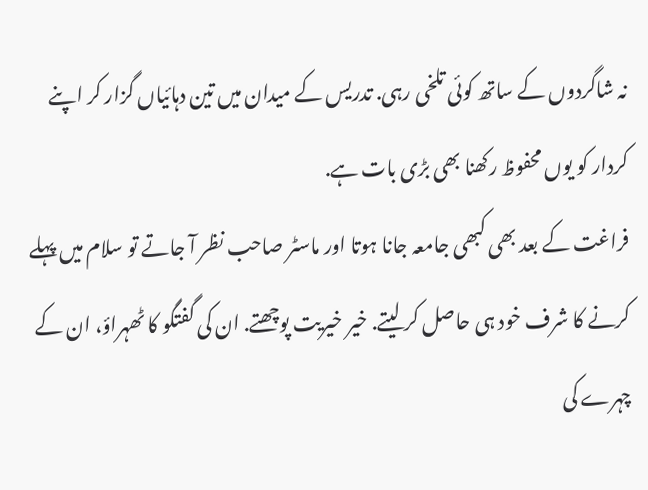نہ شاگردوں کے ساتھ کوئی تلخی رہی. تدریس کے میدان میں تین دہائیاں گزار کر اپنے کردار کو یوں محفوظ رکھنا بھی بڑی بات ہے.
فراغت کے بعد بھی کبھی جامعہ جانا ہوتا اور ماسٹر صاحب نظر آ جاتے تو سلام میں پہلے کرنے کا شرف خود ہی حاصل کر لیتے. خیر خیریت پوچھتے. ان کی گفتگو کا ٹھہراؤ، ان کے چہرے کی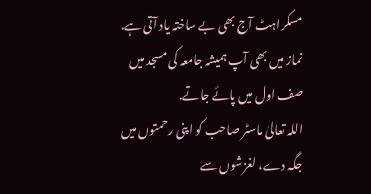مسکراہٹ آج بھی بے ساختہ یاد آتی ہے. نماز میں بھی آپ ہمیشہ جامعہ کی مسجد میں صف اول میں پائے جاتے.
اللہ تعالیٰ ماسٹر صاحب کو اپنی رحمتوں میں جگہ دے، لغزشوں سے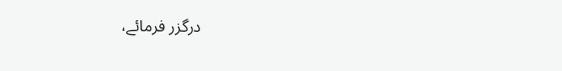درگزر فرمائے،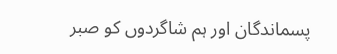پسماندگان اور ہم شاگردوں کو صبر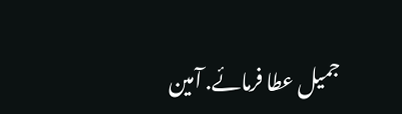جمیل عطا فرمائے. آمین